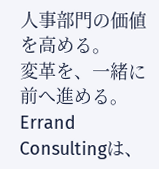人事部門の価値を高める。
変革を、一緒に前へ進める。
Errand Consultingは、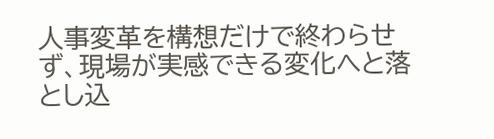人事変革を構想だけで終わらせず、現場が実感できる変化へと落とし込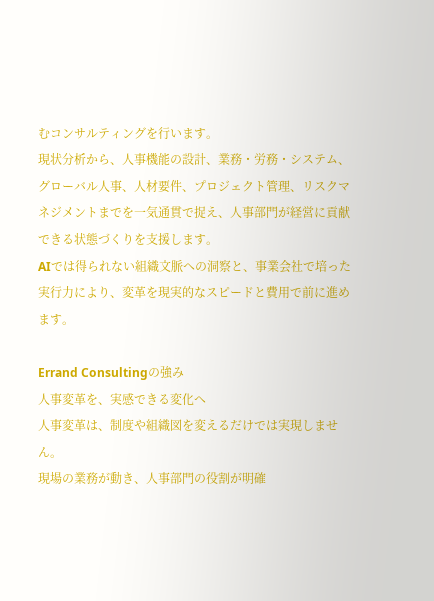むコンサルティングを行います。
現状分析から、人事機能の設計、業務・労務・システム、グローバル人事、人材要件、プロジェクト管理、リスクマネジメントまでを一気通貫で捉え、人事部門が経営に貢献できる状態づくりを支援します。
AIでは得られない組織文脈への洞察と、事業会社で培った実行力により、変革を現実的なスピードと費用で前に進めます。

Errand Consultingの強み
人事変革を、実感できる変化へ
人事変革は、制度や組織図を変えるだけでは実現しません。
現場の業務が動き、人事部門の役割が明確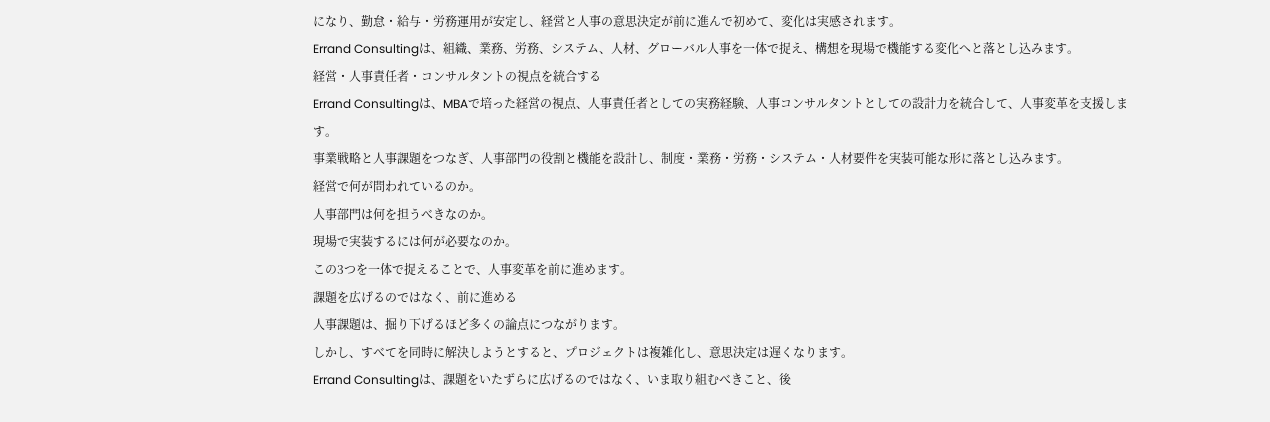になり、勤怠・給与・労務運用が安定し、経営と人事の意思決定が前に進んで初めて、変化は実感されます。
Errand Consultingは、組織、業務、労務、システム、人材、グローバル人事を一体で捉え、構想を現場で機能する変化へと落とし込みます。
経営・人事責任者・コンサルタントの視点を統合する
Errand Consultingは、MBAで培った経営の視点、人事責任者としての実務経験、人事コンサルタントとしての設計力を統合して、人事変革を支援します。
事業戦略と人事課題をつなぎ、人事部門の役割と機能を設計し、制度・業務・労務・システム・人材要件を実装可能な形に落とし込みます。
経営で何が問われているのか。
人事部門は何を担うべきなのか。
現場で実装するには何が必要なのか。
この3つを一体で捉えることで、人事変革を前に進めます。
課題を広げるのではなく、前に進める
人事課題は、掘り下げるほど多くの論点につながります。
しかし、すべてを同時に解決しようとすると、プロジェクトは複雑化し、意思決定は遅くなります。
Errand Consultingは、課題をいたずらに広げるのではなく、いま取り組むべきこと、後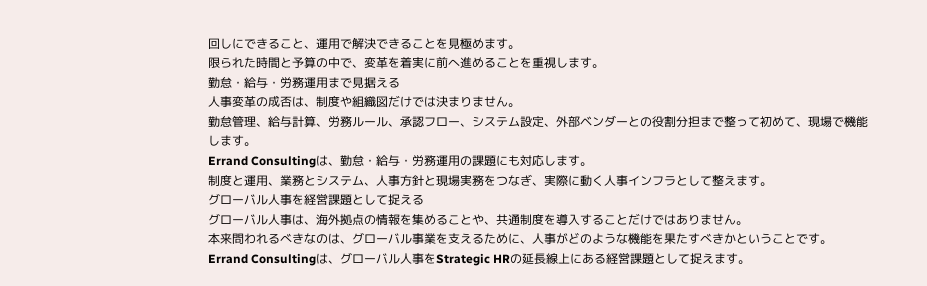回しにできること、運用で解決できることを見極めます。
限られた時間と予算の中で、変革を着実に前へ進めることを重視します。
勤怠・給与・労務運用まで見据える
人事変革の成否は、制度や組織図だけでは決まりません。
勤怠管理、給与計算、労務ルール、承認フロー、システム設定、外部ベンダーとの役割分担まで整って初めて、現場で機能します。
Errand Consultingは、勤怠・給与・労務運用の課題にも対応します。
制度と運用、業務とシステム、人事方針と現場実務をつなぎ、実際に動く人事インフラとして整えます。
グローバル人事を経営課題として捉える
グローバル人事は、海外拠点の情報を集めることや、共通制度を導入することだけではありません。
本来問われるべきなのは、グローバル事業を支えるために、人事がどのような機能を果たすべきかということです。
Errand Consultingは、グローバル人事をStrategic HRの延長線上にある経営課題として捉えます。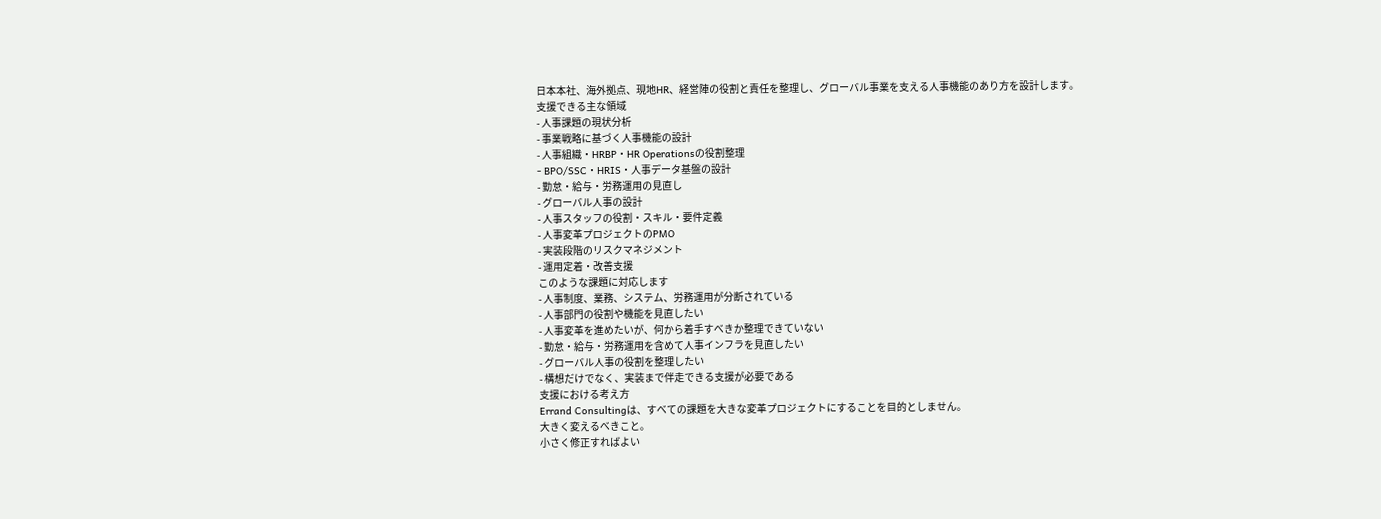日本本社、海外拠点、現地HR、経営陣の役割と責任を整理し、グローバル事業を支える人事機能のあり方を設計します。
支援できる主な領域
- 人事課題の現状分析
- 事業戦略に基づく人事機能の設計
- 人事組織・HRBP・HR Operationsの役割整理
- BPO/SSC・HRIS・人事データ基盤の設計
- 勤怠・給与・労務運用の見直し
- グローバル人事の設計
- 人事スタッフの役割・スキル・要件定義
- 人事変革プロジェクトのPMO
- 実装段階のリスクマネジメント
- 運用定着・改善支援
このような課題に対応します
- 人事制度、業務、システム、労務運用が分断されている
- 人事部門の役割や機能を見直したい
- 人事変革を進めたいが、何から着手すべきか整理できていない
- 勤怠・給与・労務運用を含めて人事インフラを見直したい
- グローバル人事の役割を整理したい
- 構想だけでなく、実装まで伴走できる支援が必要である
支援における考え方
Errand Consultingは、すべての課題を大きな変革プロジェクトにすることを目的としません。
大きく変えるべきこと。
小さく修正すればよい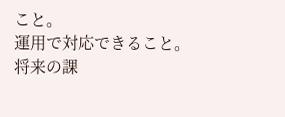こと。
運用で対応できること。
将来の課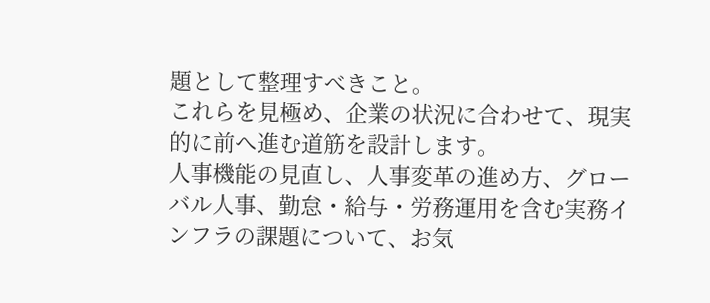題として整理すべきこと。
これらを見極め、企業の状況に合わせて、現実的に前へ進む道筋を設計します。
人事機能の見直し、人事変革の進め方、グローバル人事、勤怠・給与・労務運用を含む実務インフラの課題について、お気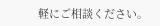軽にご相談ください。